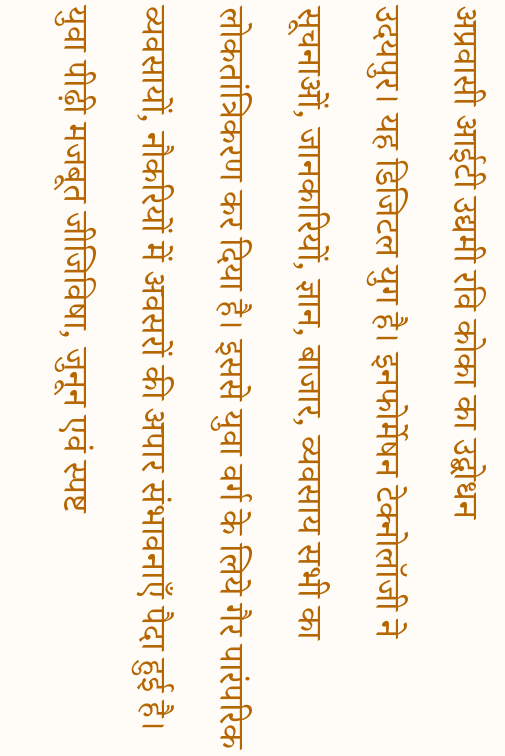अप्रवासी आईटी उद्यमी रवि कोका का उद्बोधन
उदयपुर। यह डिजिटल युग है। इनफोर्मेषन टेक्नोलॉजी ने सूचनाओं, जानकारियों, ज्ञान, बाजार, व्यवसाय सभी का लोकतांत्रिकरण कर दिया है। इससे युवा वर्ग के लिये गैर पारंपरिक व्यवसायों, नौकरियों में अवसरों की अपार संभावनाएँ पैदा हुई है। युवा पीढ़ी मजबूत जीजिविषा, जुनून एवं स्पष्ट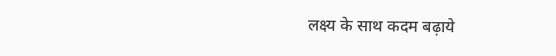लक्ष्य के साथ कदम बढ़ाये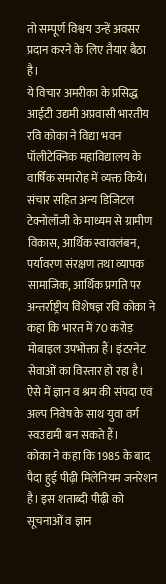तो सम्पूर्ण विश्वय उन्हें अवसर प्रदान करने के लिए तैयार बैठा है।
ये विचार अमरीका के प्रसिद्ध आईटी उद्यमी अप्रवासी भारतीय रवि कोका ने विद्या भवन पॉलीटेक्निक महाविद्यालय के वार्षिक समारोह में व्यक्त किये। संचार सहित अन्य डिजिटल टेक्नोलॉजी के माध्यम से ग्रामीण विकास, आर्थिक स्वावलंबन, पर्यावरण संरक्षण तथा व्यापक सामाजिक, आर्थिक प्रगति पर अन्तर्राष्ट्रीय विशेषज्ञ रवि कोका ने कहा कि भारत में 70 करोड़ मोबाइल उपभोक्ता हैं। इंटरनेट सेवाओं का विस्तार हो रहा है। ऐसे में ज्ञान व श्रम की संपदा एवं अल्प निवेष के साथ युवा वर्ग स्वउद्यमी बन सकते हैं।
कोका ने कहा कि 1985 के बाद पैदा हुई पीढ़ी मिलेनियम जनरेशन है। इस शताब्दी पीढ़ी को सूचनाओं व ज्ञान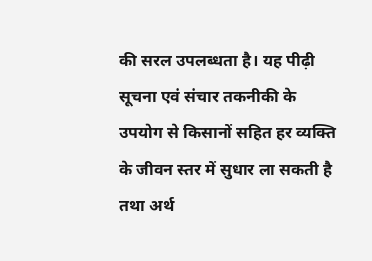की सरल उपलब्धता है। यह पीढ़ी सूचना एवं संचार तकनीकी के उपयोग से किसानों सहित हर व्यक्ति के जीवन स्तर में सुधार ला सकती है तथा अर्थ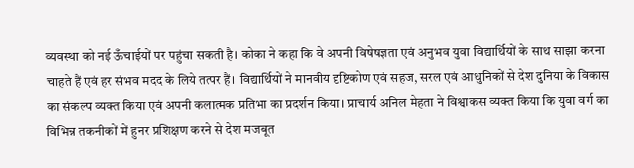व्यवस्था को नई ऊँचाईयों पर पहुंचा सकती है। कोका ने कहा कि वे अपनी विषेषज्ञता एवं अनुभव युवा विद्यार्थियों के साथ साझा करना चाहते हैं एवं हर संभव मदद के लिये तत्पर हैं। विद्यार्थियों ने मानवीय दृष्टिकोण एवं सहज, सरल एवं आधुनिकों से देश दुनिया के विकास का संकल्प व्यक्त किया एवं अपनी कलात्मक प्रतिभा का प्रदर्शन किया। प्राचार्य अनिल मेहता ने विश्वाकस व्यक्त किया कि युवा वर्ग का विभिन्न तकनीकों में हुनर प्रशिक्षण करने से देश मजबूत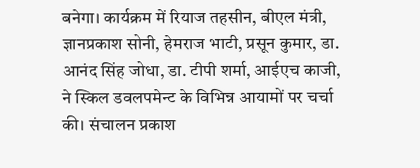बनेगा। कार्यक्रम में रियाज तहसीन, बीएल मंत्री, ज्ञानप्रकाश सोनी, हेमराज भाटी, प्रसून कुमार, डा. आनंद सिंह जोधा, डा. टीपी शर्मा, आईएच काजी, ने स्किल डवलपमेन्ट के विभिन्न आयामों पर चर्चा की। संचालन प्रकाश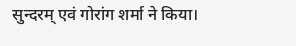सुन्दरम् एवं गोरांग शर्मा ने किया।